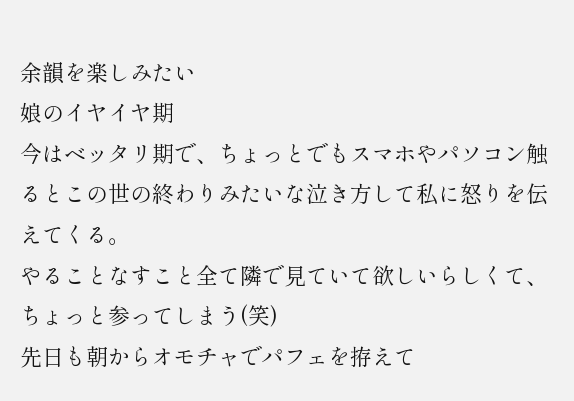余韻を楽しみたい
娘のイヤイヤ期
今はベッタリ期で、ちょっとでもスマホやパソコン触るとこの世の終わりみたいな泣き方して私に怒りを伝えてくる。
やることなすこと全て隣で見ていて欲しいらしくて、ちょっと参ってしまう(笑)
先日も朝からオモチャでパフェを拵えて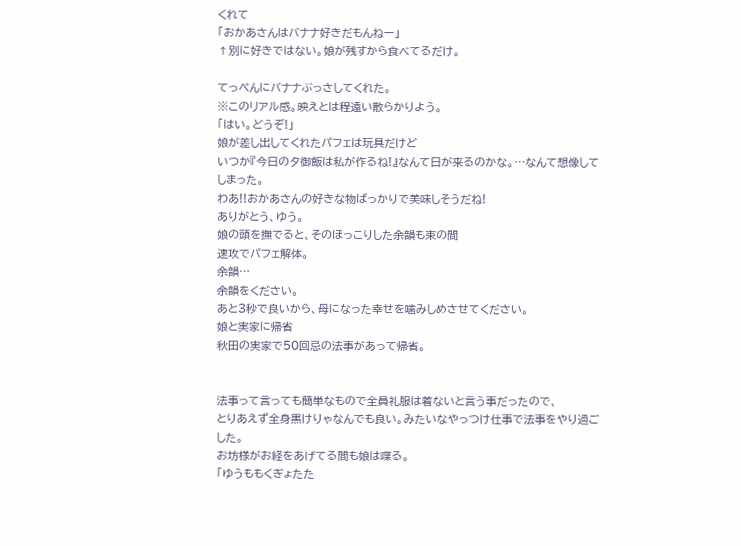くれて
「おかあさんはバナナ好きだもんねー」
↑別に好きではない。娘が残すから食べてるだけ。

てっぺんにバナナぶっさしてくれた。
※このリアル感。映えとは程遠い散らかりよう。
「はい。どうぞ!」
娘が差し出してくれたパフェは玩具だけど
いつか『今日の夕御飯は私が作るね!』なんて日が来るのかな。…なんて想像してしまった。
わあ!!おかあさんの好きな物ばっかりで美味しそうだね!
ありがとう、ゆう。
娘の頭を撫でると、そのほっこりした余韻も束の間
速攻でパフェ解体。
余韻…
余韻をください。
あと3秒で良いから、母になった幸せを噛みしめさせてください。
娘と実家に帰省
秋田の実家で50回忌の法事があって帰省。


法事って言っても簡単なもので全員礼服は着ないと言う事だったので、
とりあえず全身黒けりゃなんでも良い。みたいなやっつけ仕事で法事をやり過ごした。
お坊様がお経をあげてる間も娘は喋る。
「ゆうももくぎょたた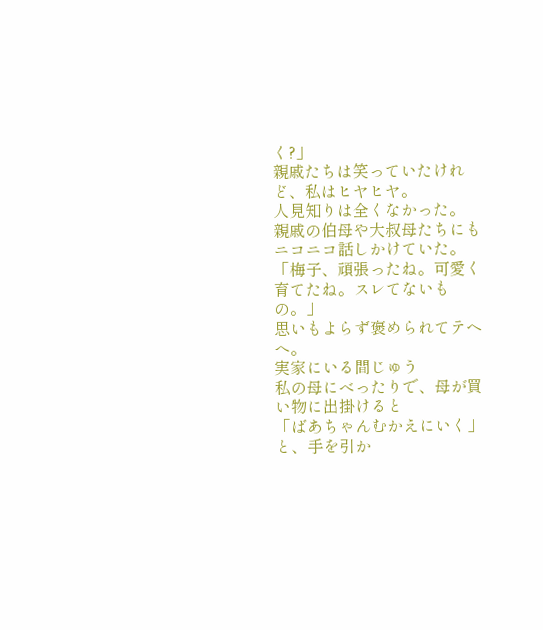く?」
親戚たちは笑っていたけれど、私はヒヤヒヤ。
人見知りは全くなかった。
親戚の伯母や大叔母たちにもニコニコ話しかけていた。
「梅子、頑張ったね。可愛く育てたね。スレてないもの。」
思いもよらず褒められてテヘへ。
実家にいる間じゅう
私の母にべったりで、母が買い物に出掛けると
「ばあちゃんむかえにいく」と、手を引か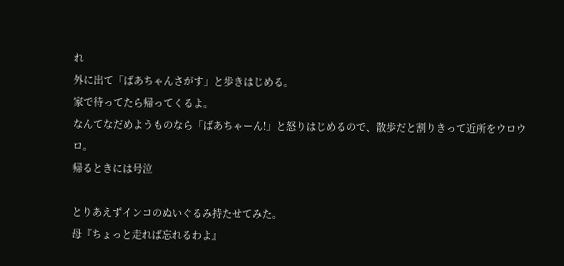れ
外に出て「ばあちゃんさがす」と歩きはじめる。
家で待ってたら帰ってくるよ。
なんてなだめようものなら「ばあちゃーん!」と怒りはじめるので、散歩だと割りきって近所をウロウロ。
帰るときには号泣

とりあえずインコのぬいぐるみ持たせてみた。
母『ちょっと走れば忘れるわよ』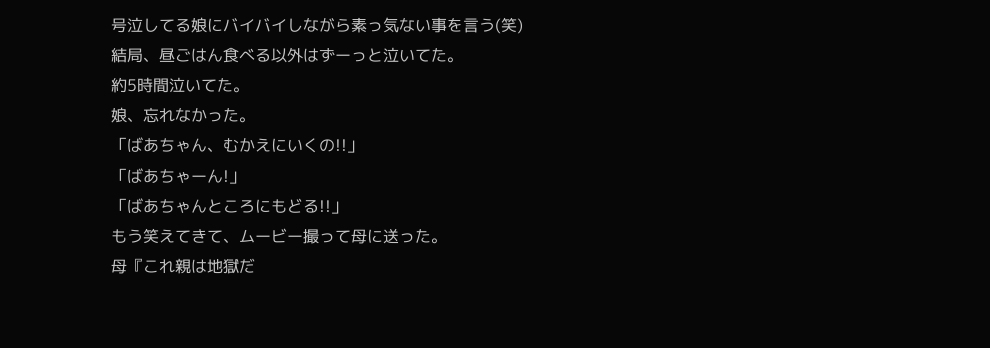号泣してる娘にバイバイしながら素っ気ない事を言う(笑)
結局、昼ごはん食べる以外はずーっと泣いてた。
約5時間泣いてた。
娘、忘れなかった。
「ばあちゃん、むかえにいくの!!」
「ばあちゃーん!」
「ばあちゃんところにもどる!!」
もう笑えてきて、ムービー撮って母に送った。
母『これ親は地獄だ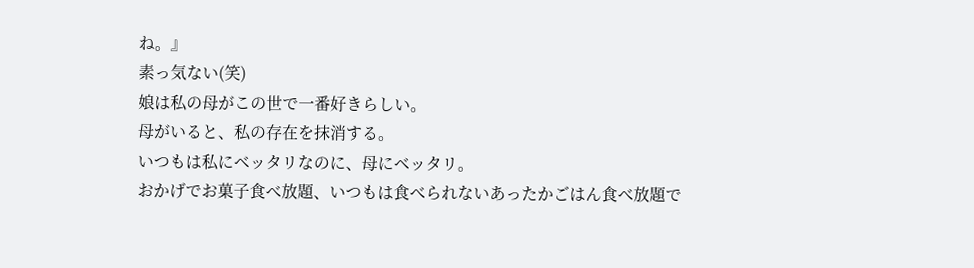ね。』
素っ気ない(笑)
娘は私の母がこの世で一番好きらしい。
母がいると、私の存在を抹消する。
いつもは私にベッタリなのに、母にベッタリ。
おかげでお菓子食べ放題、いつもは食べられないあったかごはん食べ放題で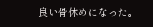良い骨休めになった。